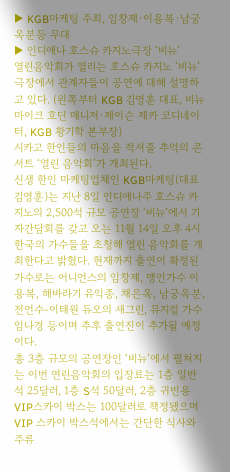▶ KGB마케팅 주최, 임창제·이용복·남궁옥분등 무대
▶ 인디애나 호스슈 카지노극장 ‘비뉴’
열린음악회가 열리는 호스슈 카지노 ‘비뉴’ 극장에서 관계자들이 공연에 대해 설명하고 있다. (왼쪽부터 KGB 김영훈 대표, 비뉴 마이크 호딘 매니저·제이슨 제카 코디네이터, KGB 황기학 본부장)
시카고 한인들의 마음을 적셔줄 추억의 콘서트 ‘열린 음악회’가 개최된다.
신생 한인 마케팅업체인 KGB마케팅(대표 김영훈)는 지난 8일 인디애나주 호스슈 카지노의 2,500석 규모 공연장 ‘비뉴’에서 기자간담회를 갖고 오는 11월 14일 오후 4시 한국의 가수들을 초청해 열린 음악회를 개최한다고 밝혔다. 현재까지 출연이 확정된 가수로는 어니언스의 임창제, 맹인가수 이용복, 해바라기 유익종, 채은옥, 남궁옥분, 전언수-이태원 듀오의 새그린, 뮤지컬 가수 임나경 등이며 추후 출연진이 추가될 예정이다.
총 3층 규모의 공연장인 ‘비뉴’에서 펼쳐지는 이번 연린음악회의 입장료는 1층 일반석 25달러, 1층 S석 50달러, 2층 귀빈용 VIP스카이 박스는 100달러로 책정됐으며 VIP 스카이 박스석에서는 간단한 식사와 주류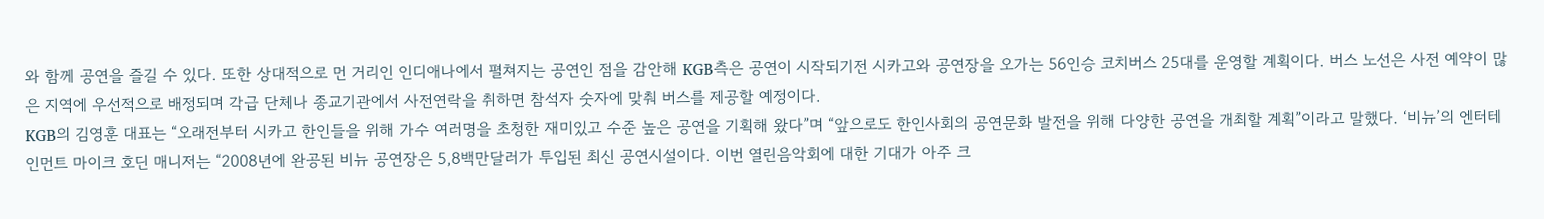와 함께 공연을 즐길 수 있다. 또한 상대적으로 먼 거리인 인디애나에서 펼쳐지는 공연인 점을 감안해 KGB측은 공연이 시작되기전 시카고와 공연장을 오가는 56인승 코치버스 25대를 운영할 계획이다. 버스 노선은 사전 예약이 많은 지역에 우선적으로 배정되며 각급 단체나 종교기관에서 사전연락을 취하면 참석자 숫자에 맞춰 버스를 제공할 예정이다.
KGB의 김영훈 대표는 “오래전부터 시카고 한인들을 위해 가수 여러명을 초청한 재미있고 수준 높은 공연을 기획해 왔다”며 “앞으로도 한인사회의 공연문화 발전을 위해 다양한 공연을 개최할 계획”이라고 말했다. ‘비뉴’의 엔터테인먼트 마이크 호딘 매니저는 “2008년에 완공된 비뉴 공연장은 5,8백만달러가 투입된 최신 공연시설이다. 이번 열린음악회에 대한 기대가 아주 크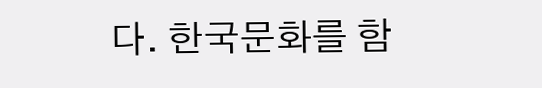다. 한국문화를 함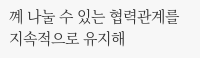꼐 나눌 수 있는 협력관계를 지속적으로 유지해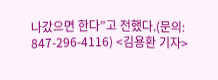나갔으면 한다”고 전했다.(문의: 847-296-4116) <김용환 기자>